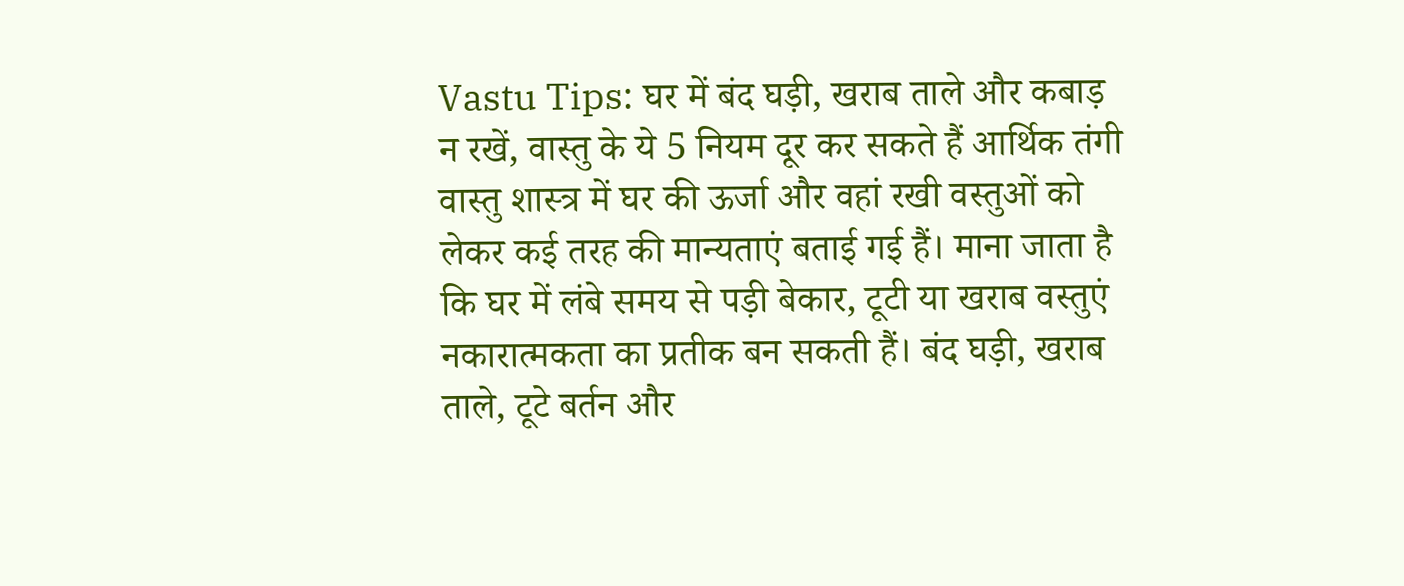Vastu Tips: घर में बंद घड़ी, खराब ताले और कबाड़ न रखें, वास्तु के ये 5 नियम दूर कर सकते हैं आर्थिक तंगी
वास्तु शास्त्र में घर की ऊर्जा और वहां रखी वस्तुओं को लेकर कई तरह की मान्यताएं बताई गई हैं। माना जाता है कि घर में लंबे समय से पड़ी बेकार, टूटी या खराब वस्तुएं नकारात्मकता का प्रतीक बन सकती हैं। बंद घड़ी, खराब ताले, टूटे बर्तन और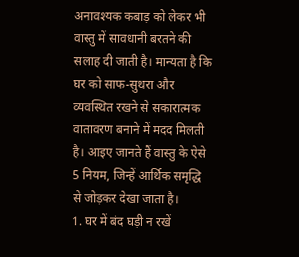अनावश्यक कबाड़ को लेकर भी वास्तु में सावधानी बरतने की सलाह दी जाती है। मान्यता है कि घर को साफ-सुथरा और व्यवस्थित रखने से सकारात्मक वातावरण बनाने में मदद मिलती है। आइए जानते हैं वास्तु के ऐसे 5 नियम, जिन्हें आर्थिक समृद्धि से जोड़कर देखा जाता है।
1. घर में बंद घड़ी न रखें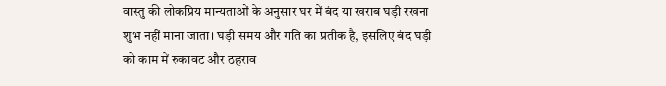वास्तु की लोकप्रिय मान्यताओं के अनुसार घर में बंद या खराब घड़ी रखना शुभ नहीं माना जाता। घड़ी समय और गति का प्रतीक है, इसलिए बंद घड़ी को काम में रुकावट और ठहराव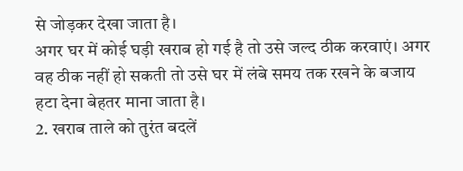से जोड़कर देखा जाता है।
अगर घर में कोई घड़ी खराब हो गई है तो उसे जल्द ठीक करवाएं। अगर वह ठीक नहीं हो सकती तो उसे घर में लंबे समय तक रखने के बजाय हटा देना बेहतर माना जाता है।
2. खराब ताले को तुरंत बदलें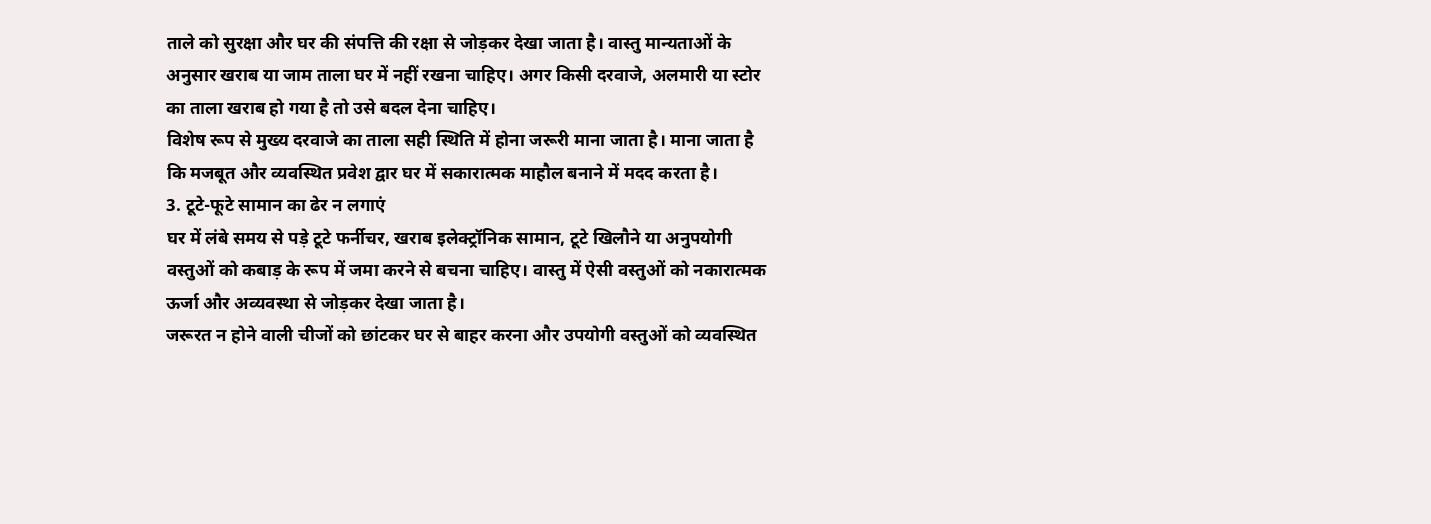ताले को सुरक्षा और घर की संपत्ति की रक्षा से जोड़कर देखा जाता है। वास्तु मान्यताओं के अनुसार खराब या जाम ताला घर में नहीं रखना चाहिए। अगर किसी दरवाजे, अलमारी या स्टोर का ताला खराब हो गया है तो उसे बदल देना चाहिए।
विशेष रूप से मुख्य दरवाजे का ताला सही स्थिति में होना जरूरी माना जाता है। माना जाता है कि मजबूत और व्यवस्थित प्रवेश द्वार घर में सकारात्मक माहौल बनाने में मदद करता है।
3. टूटे-फूटे सामान का ढेर न लगाएं
घर में लंबे समय से पड़े टूटे फर्नीचर, खराब इलेक्ट्रॉनिक सामान, टूटे खिलौने या अनुपयोगी वस्तुओं को कबाड़ के रूप में जमा करने से बचना चाहिए। वास्तु में ऐसी वस्तुओं को नकारात्मक ऊर्जा और अव्यवस्था से जोड़कर देखा जाता है।
जरूरत न होने वाली चीजों को छांटकर घर से बाहर करना और उपयोगी वस्तुओं को व्यवस्थित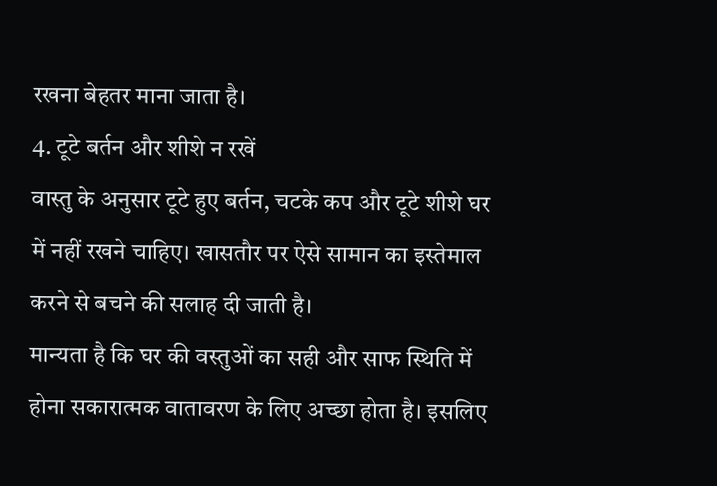रखना बेहतर माना जाता है।
4. टूटे बर्तन और शीशे न रखें
वास्तु के अनुसार टूटे हुए बर्तन, चटके कप और टूटे शीशे घर में नहीं रखने चाहिए। खासतौर पर ऐसे सामान का इस्तेमाल करने से बचने की सलाह दी जाती है।
मान्यता है कि घर की वस्तुओं का सही और साफ स्थिति में होना सकारात्मक वातावरण के लिए अच्छा होता है। इसलिए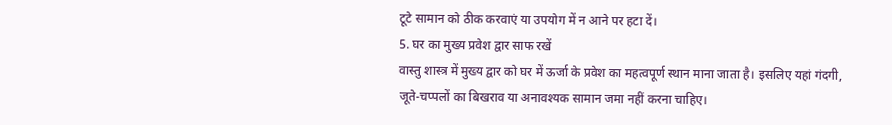टूटे सामान को ठीक करवाएं या उपयोग में न आने पर हटा दें।
5. घर का मुख्य प्रवेश द्वार साफ रखें
वास्तु शास्त्र में मुख्य द्वार को घर में ऊर्जा के प्रवेश का महत्वपूर्ण स्थान माना जाता है। इसलिए यहां गंदगी, जूते-चप्पलों का बिखराव या अनावश्यक सामान जमा नहीं करना चाहिए।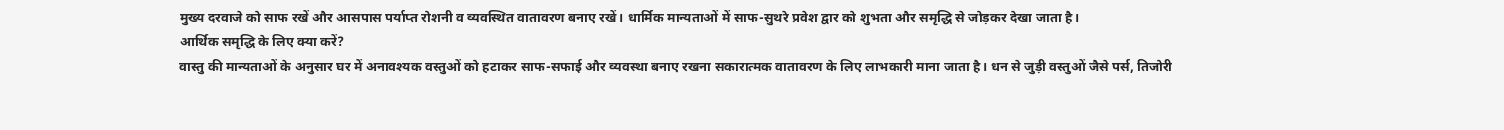मुख्य दरवाजे को साफ रखें और आसपास पर्याप्त रोशनी व व्यवस्थित वातावरण बनाए रखें। धार्मिक मान्यताओं में साफ-सुथरे प्रवेश द्वार को शुभता और समृद्धि से जोड़कर देखा जाता है।
आर्थिक समृद्धि के लिए क्या करें?
वास्तु की मान्यताओं के अनुसार घर में अनावश्यक वस्तुओं को हटाकर साफ-सफाई और व्यवस्था बनाए रखना सकारात्मक वातावरण के लिए लाभकारी माना जाता है। धन से जुड़ी वस्तुओं जैसे पर्स, तिजोरी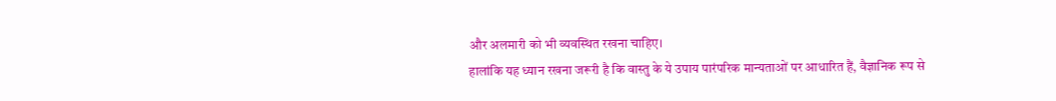और अलमारी को भी व्यवस्थित रखना चाहिए।
हालांकि यह ध्यान रखना जरूरी है कि वास्तु के ये उपाय पारंपरिक मान्यताओं पर आधारित हैं, वैज्ञानिक रूप से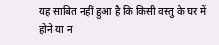यह साबित नहीं हुआ है कि किसी वस्तु के घर में होने या न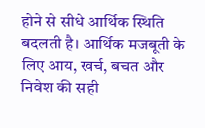होने से सीधे आर्थिक स्थिति बदलती है। आर्थिक मजबूती के लिए आय, खर्च, बचत और निवेश की सही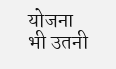योजना भी उतनी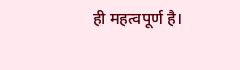ही महत्वपूर्ण है।